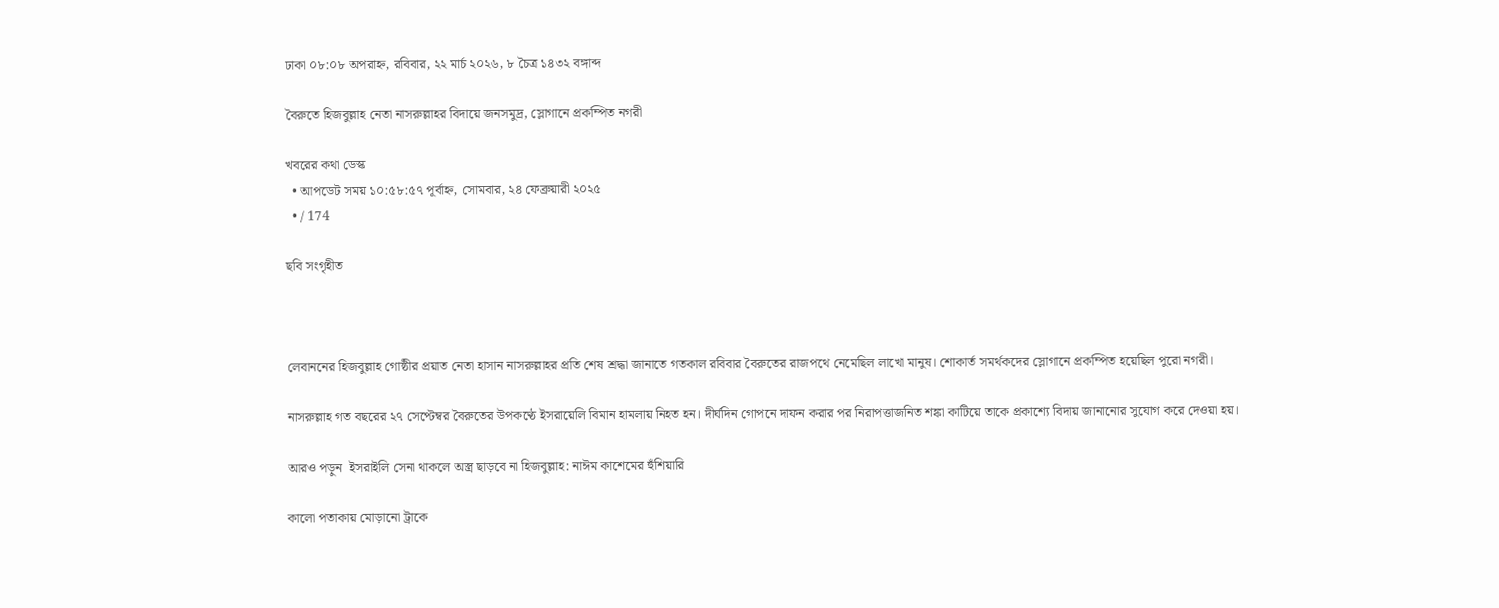ঢাকা ০৮:০৮ অপরাহ্ন, রবিবার, ২২ মার্চ ২০২৬, ৮ চৈত্র ১৪৩২ বঙ্গাব্দ

বৈরুতে হিজবুল্লাহ নেতা নাসরুল্লাহর বিদায়ে জনসমুদ্র, স্লোগানে প্রকম্পিত নগরী

খবরের কথা ডেস্ক
  • আপডেট সময় ১০:৫৮:৫৭ পূর্বাহ্ন, সোমবার, ২৪ ফেব্রুয়ারী ২০২৫
  • / 174

ছবি সংগৃহীত



লেবাননের হিজবুল্লাহ গোষ্ঠীর প্রয়াত নেতা হাসান নাসরুল্লাহর প্রতি শেষ শ্রদ্ধা জানাতে গতকাল রবিবার বৈরুতের রাজপথে নেমেছিল লাখো মানুষ। শোকার্ত সমর্থকদের স্লোগানে প্রকম্পিত হয়েছিল পুরো নগরী।

নাসরুল্লাহ গত বছরের ২৭ সেপ্টেম্বর বৈরুতের উপকণ্ঠে ইসরায়েলি বিমান হামলায় নিহত হন। দীর্ঘদিন গোপনে দাফন করার পর নিরাপত্তাজনিত শঙ্কা কাটিয়ে তাকে প্রকাশ্যে বিদায় জানানোর সুযোগ করে দেওয়া হয়।

আরও পড়ুন  ইসরাইলি সেনা থাকলে অস্ত্র ছাড়বে না হিজবুল্লাহ: নাঈম কাশেমের হুঁশিয়ারি

কালো পতাকায় মোড়ানো ট্রাকে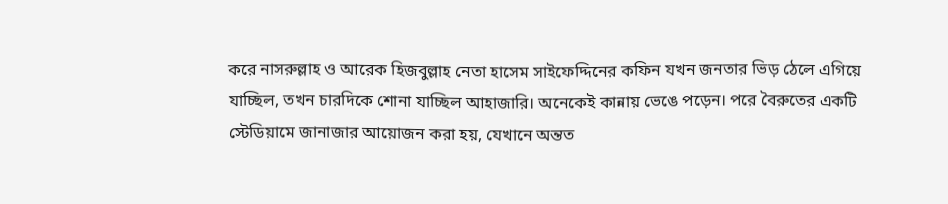করে নাসরুল্লাহ ও আরেক হিজবুল্লাহ নেতা হাসেম সাইফেদ্দিনের কফিন যখন জনতার ভিড় ঠেলে এগিয়ে যাচ্ছিল, তখন চারদিকে শোনা যাচ্ছিল আহাজারি। অনেকেই কান্নায় ভেঙে পড়েন। পরে বৈরুতের একটি স্টেডিয়ামে জানাজার আয়োজন করা হয়, যেখানে অন্তত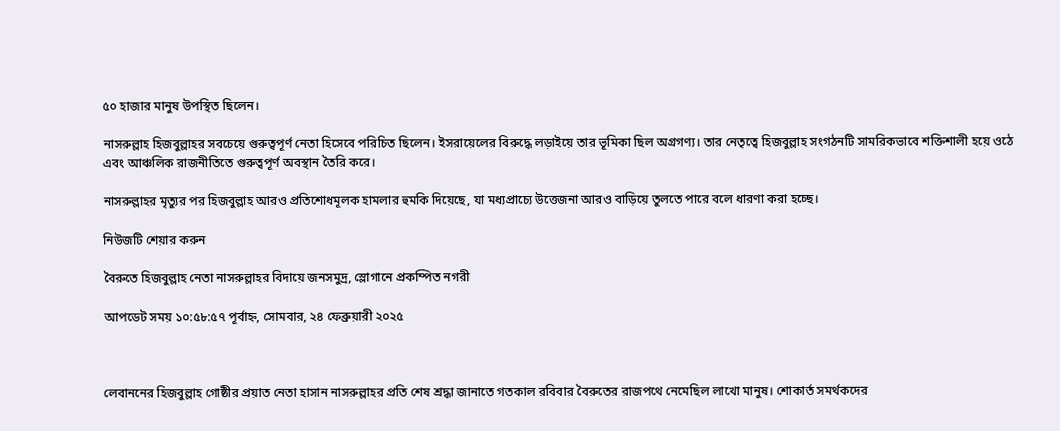৫০ হাজার মানুষ উপস্থিত ছিলেন।

নাসরুল্লাহ হিজবুল্লাহর সবচেয়ে গুরুত্বপূর্ণ নেতা হিসেবে পরিচিত ছিলেন। ইসরায়েলের বিরুদ্ধে লড়াইয়ে তার ভূমিকা ছিল অগ্রগণ্য। তার নেতৃত্বে হিজবুল্লাহ সংগঠনটি সামরিকভাবে শক্তিশালী হয়ে ওঠে এবং আঞ্চলিক রাজনীতিতে গুরুত্বপূর্ণ অবস্থান তৈরি করে।

নাসরুল্লাহর মৃত্যুর পর হিজবুল্লাহ আরও প্রতিশোধমূলক হামলার হুমকি দিয়েছে, যা মধ্যপ্রাচ্যে উত্তেজনা আরও বাড়িয়ে তুলতে পারে বলে ধারণা করা হচ্ছে।

নিউজটি শেয়ার করুন

বৈরুতে হিজবুল্লাহ নেতা নাসরুল্লাহর বিদায়ে জনসমুদ্র, স্লোগানে প্রকম্পিত নগরী

আপডেট সময় ১০:৫৮:৫৭ পূর্বাহ্ন, সোমবার, ২৪ ফেব্রুয়ারী ২০২৫



লেবাননের হিজবুল্লাহ গোষ্ঠীর প্রয়াত নেতা হাসান নাসরুল্লাহর প্রতি শেষ শ্রদ্ধা জানাতে গতকাল রবিবার বৈরুতের রাজপথে নেমেছিল লাখো মানুষ। শোকার্ত সমর্থকদের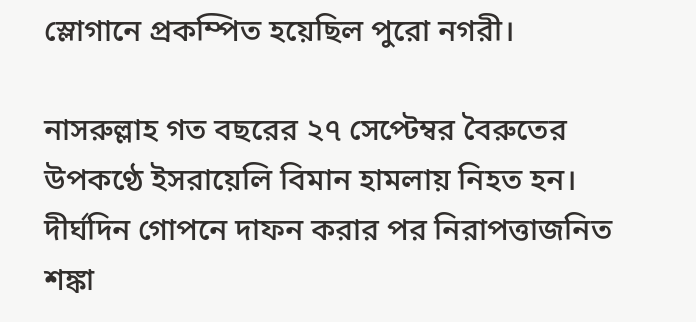স্লোগানে প্রকম্পিত হয়েছিল পুরো নগরী।

নাসরুল্লাহ গত বছরের ২৭ সেপ্টেম্বর বৈরুতের উপকণ্ঠে ইসরায়েলি বিমান হামলায় নিহত হন। দীর্ঘদিন গোপনে দাফন করার পর নিরাপত্তাজনিত শঙ্কা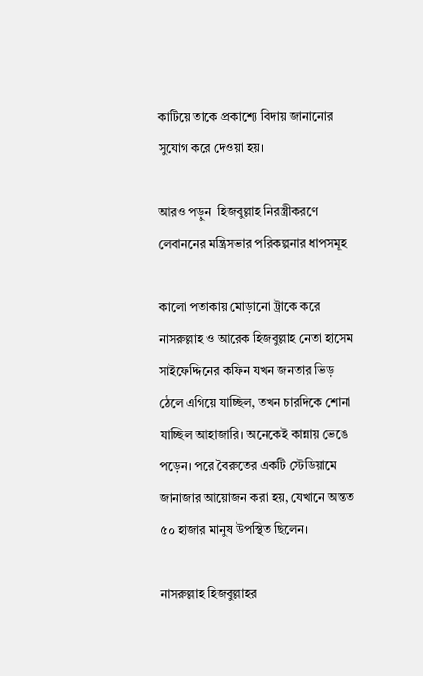কাটিয়ে তাকে প্রকাশ্যে বিদায় জানানোর সুযোগ করে দেওয়া হয়।

আরও পড়ুন  হিজবুল্লাহ নিরস্ত্রীকরণে লেবাননের মন্ত্রিসভার পরিকল্পনার ধাপসমূহ

কালো পতাকায় মোড়ানো ট্রাকে করে নাসরুল্লাহ ও আরেক হিজবুল্লাহ নেতা হাসেম সাইফেদ্দিনের কফিন যখন জনতার ভিড় ঠেলে এগিয়ে যাচ্ছিল, তখন চারদিকে শোনা যাচ্ছিল আহাজারি। অনেকেই কান্নায় ভেঙে পড়েন। পরে বৈরুতের একটি স্টেডিয়ামে জানাজার আয়োজন করা হয়, যেখানে অন্তত ৫০ হাজার মানুষ উপস্থিত ছিলেন।

নাসরুল্লাহ হিজবুল্লাহর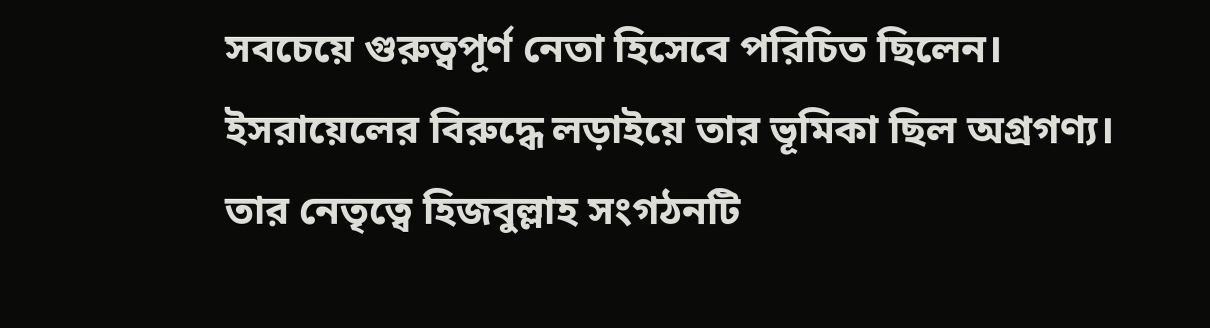সবচেয়ে গুরুত্বপূর্ণ নেতা হিসেবে পরিচিত ছিলেন। ইসরায়েলের বিরুদ্ধে লড়াইয়ে তার ভূমিকা ছিল অগ্রগণ্য। তার নেতৃত্বে হিজবুল্লাহ সংগঠনটি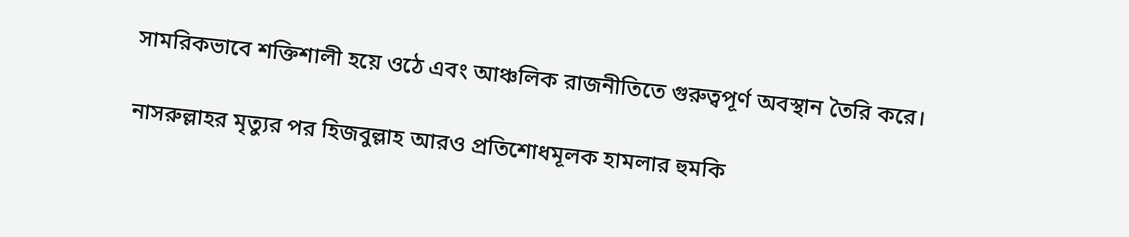সামরিকভাবে শক্তিশালী হয়ে ওঠে এবং আঞ্চলিক রাজনীতিতে গুরুত্বপূর্ণ অবস্থান তৈরি করে।

নাসরুল্লাহর মৃত্যুর পর হিজবুল্লাহ আরও প্রতিশোধমূলক হামলার হুমকি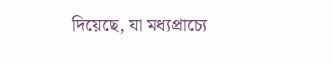দিয়েছে, যা মধ্যপ্রাচ্যে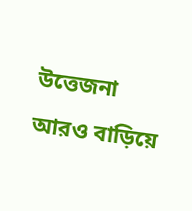উত্তেজনা আরও বাড়িয়ে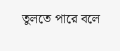তুলতে পারে বলে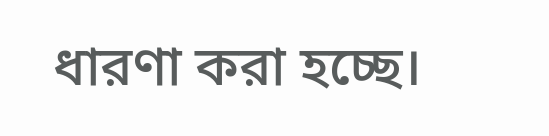ধারণা করা হচ্ছে।